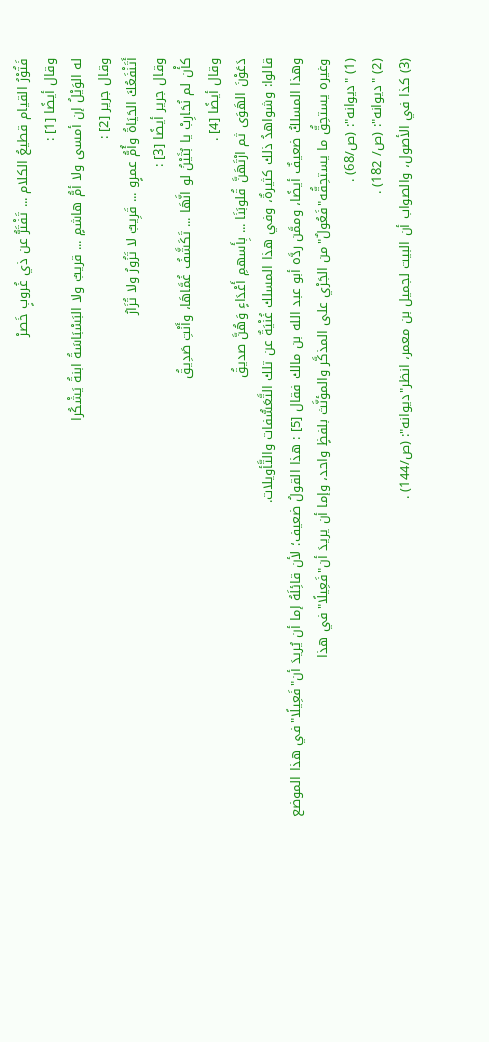فَتُوْرُ القيام قطيعُ الكلام ... تَفْتَرُّ عن ذي غُروبٍ خَصرْ
وقال أيضًا [1] :
له الوَيْلُ إن أمسى ولا أمُّ هاشمٍ ... قريبٌ ولا البَسْبَاسَةُ ابنةُ يَشْكُرا
وقال جرير [2] :
أَتَنْفَعُكَ الحَيَاةُ وأُمُّ عمرٍو ... قَرِيبٌ لا تَزُورُ ولا تُزَارُ
وقال جرير أيضًا [3] :
كأْن لم نُحَارِبْ يا بُثَيْنُ لو انَّهَا ... تَكَشَّفُ غُمَّاهَا، وأَنْتِ صَدِيقُ
وقال أيضًا [4] .
دَعَوْنَ الهَوَى ثم ارْتَهَنَّ قُلوبَنَا ... بِأَسهمِ أَعْدَاءٍ وَهُنَّ صديقُ
قالوا: وشواهدُ ذلك كثيرةٌ، وفي هذا المسلك غُنْيَةٌ عن تلك التَّعَسُّفات والتَّأويلات.
وهذا المسلكُ ضعيفٌ أيضًا، وممَّن ردَّه أبو عبد الله بن مالك فقال [5] : هذا القولُ ضعيف؛ لأن قائِلَهُ إما أن يُريدَ أن"فَعِيلًا"في هذا الموضع وغيره يستحِقُّ ما يستحِقُّه"فَعُولٌ"من الجَرْي على المذكَّر والمؤنَّث بلفظٍ واحد، وإما أن يريدَ أن"فَعِيلًا"في هذا
(1) "ديوانه": (ص/68) .
(2) "ديوانه": (ص/ 182) .
(3) كذا في الأصول، والصواب أن البيت لجميل بن معمر، انظر"ديوانه": (ص/144) .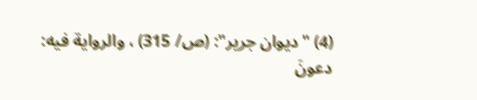(4) "ديوان جرير": (ص/ 315) ، والرواية فيه:
دعونَ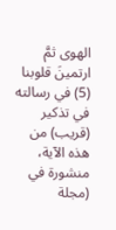الهوى ثمَّ ارتمينَ قلوبنا
(5) في رسالته في تذكير (قريب) من هذه الآية، منشورة في (مجلة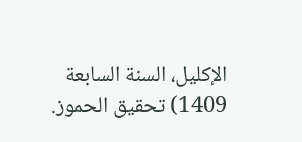الإكليل، السنة السابعة 1409) تحقيق الحموز.